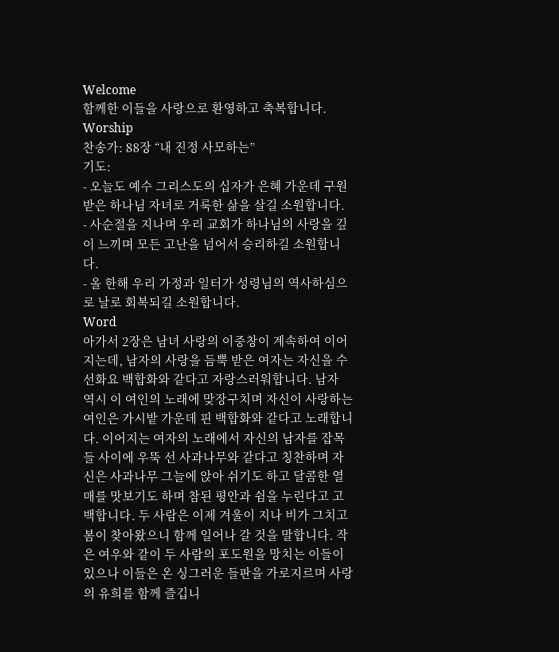Welcome
함께한 이들을 사랑으로 환영하고 축복합니다.
Worship
찬송가: 88장 “내 진정 사모하는”
기도:
- 오늘도 예수 그리스도의 십자가 은혜 가운데 구원받은 하나님 자녀로 거룩한 삶을 살길 소원합니다.
- 사순절을 지나며 우리 교회가 하나님의 사랑을 깊이 느끼며 모든 고난을 넘어서 승리하길 소원합니다.
- 올 한해 우리 가정과 일터가 성령님의 역사하심으로 날로 회복되길 소원합니다.
Word
아가서 2장은 남녀 사랑의 이중창이 계속하여 이어지는데, 남자의 사랑을 듬뿍 받은 여자는 자신을 수선화요 백합화와 같다고 자랑스러워합니다. 남자 역시 이 여인의 노래에 맞장구치며 자신이 사랑하는 여인은 가시밭 가운데 핀 백합화와 같다고 노래합니다. 이어지는 여자의 노래에서 자신의 남자를 잡목들 사이에 우뚝 선 사과나무와 같다고 칭찬하며 자신은 사과나무 그늘에 앉아 쉬기도 하고 달콤한 열매를 맛보기도 하며 참된 평안과 쉼을 누린다고 고백합니다. 두 사람은 이제 겨울이 지나 비가 그치고 봄이 찾아왔으니 함께 일어나 갈 것을 말합니다. 작은 여우와 같이 두 사람의 포도원을 망치는 이들이 있으나 이들은 온 싱그러운 들판을 가로지르며 사랑의 유희를 함께 즐깁니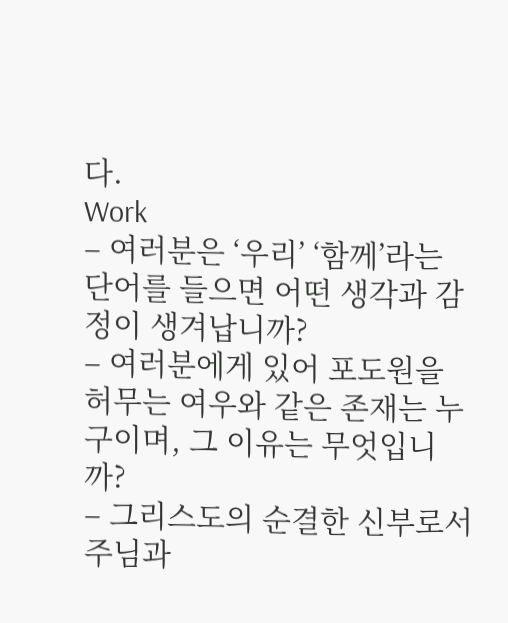다.
Work
– 여러분은 ‘우리’ ‘함께’라는 단어를 들으면 어떤 생각과 감정이 생겨납니까?
– 여러분에게 있어 포도원을 허무는 여우와 같은 존재는 누구이며, 그 이유는 무엇입니까?
– 그리스도의 순결한 신부로서 주님과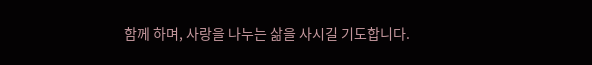함께 하며, 사랑을 나누는 삶을 사시길 기도합니다.